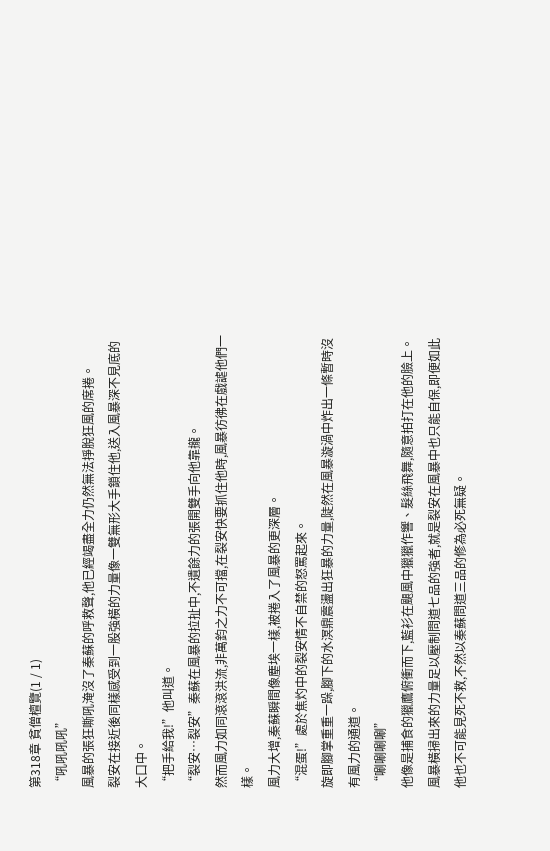第318章 貧僧檀覽(1 / 1)
“吼吼吼吼”
風暴的張狂嘶吼淹沒了秦蘇的呼救聲,他已經竭盡全力仍然無法掙脫狂風的席捲。
裂安在接近後同樣感受到一股強橫的力量像一雙無形大手鎖住他,送入風暴深不見底的大口中。
“把手給我!”他叫道。
“裂安…裂安”秦蘇在風暴的拉扯中,不遺餘力的張開雙手向他靠攏。
然而風力如同滾滾洪流,非萬鈞之力不可擋,在裂安快要抓住他時,風暴彷彿在戲謔他們一樣。
風力大增,秦蘇瞬間像塵埃一樣,被捲入了風暴的更深層。
“混蛋!”處於焦灼中的裂安情不自禁的怒罵起來。
旋即腳掌重重一跺,腳下的水溟鼎震盪出狂暴的力量,陡然在風暴漩渦中炸出一條暫時沒有風力的通道。
“唰唰唰唰”
他像是捕食的獵鷹俯衝而下,藍衫在颶風中獵獵作響、髮絲飛舞,隨意拍打在他的臉上。
風暴橫掃出來的力量足以壓制問道七品的強者,就是裂安在風暴中也只能自保,即便如此他也不可能見死不救,不然以秦蘇問道三品的修為必死無疑。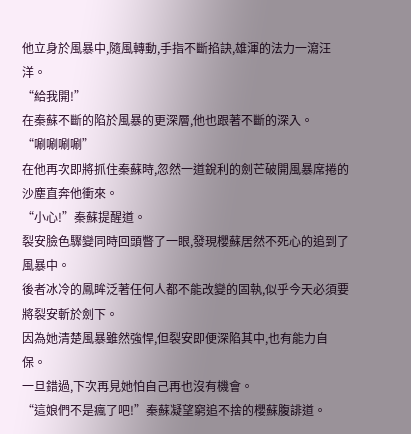他立身於風暴中,隨風轉動,手指不斷掐訣,雄渾的法力一瀉汪洋。
“給我開!”
在秦蘇不斷的陷於風暴的更深層,他也跟著不斷的深入。
“唰唰唰唰”
在他再次即將抓住秦蘇時,忽然一道銳利的劍芒破開風暴席捲的沙塵直奔他衝來。
“小心!”秦蘇提醒道。
裂安臉色驟變同時回頭瞥了一眼,發現櫻蘇居然不死心的追到了風暴中。
後者冰冷的鳳眸泛著任何人都不能改變的固執,似乎今天必須要將裂安斬於劍下。
因為她清楚風暴雖然強悍,但裂安即便深陷其中,也有能力自保。
一旦錯過,下次再見她怕自己再也沒有機會。
“這娘們不是瘋了吧!”秦蘇凝望窮追不捨的櫻蘇腹誹道。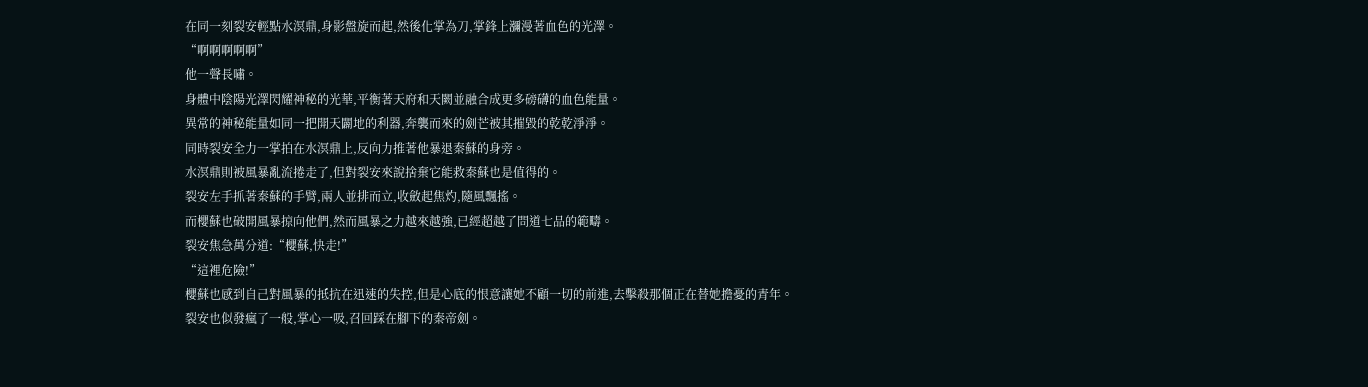在同一刻裂安輕點水溟鼎,身影盤旋而起,然後化掌為刀,掌鋒上瀰漫著血色的光澤。
“啊啊啊啊啊”
他一聲長嘯。
身體中陰陽光澤閃耀神秘的光華,平衡著天府和天闕並融合成更多磅礴的血色能量。
異常的神秘能量如同一把開天闢地的利器,奔襲而來的劍芒被其摧毀的乾乾淨淨。
同時裂安全力一掌拍在水溟鼎上,反向力推著他暴退秦蘇的身旁。
水溟鼎則被風暴亂流捲走了,但對裂安來說捨棄它能救秦蘇也是值得的。
裂安左手抓著秦蘇的手臂,兩人並排而立,收斂起焦灼,隨風飄搖。
而櫻蘇也破開風暴掠向他們,然而風暴之力越來越強,已經超越了問道七品的範疇。
裂安焦急萬分道:“櫻蘇,快走!”
“這裡危險!”
櫻蘇也感到自己對風暴的抵抗在迅速的失控,但是心底的恨意讓她不顧一切的前進,去擊殺那個正在替她擔憂的青年。
裂安也似發瘋了一般,掌心一吸,召回踩在腳下的秦帝劍。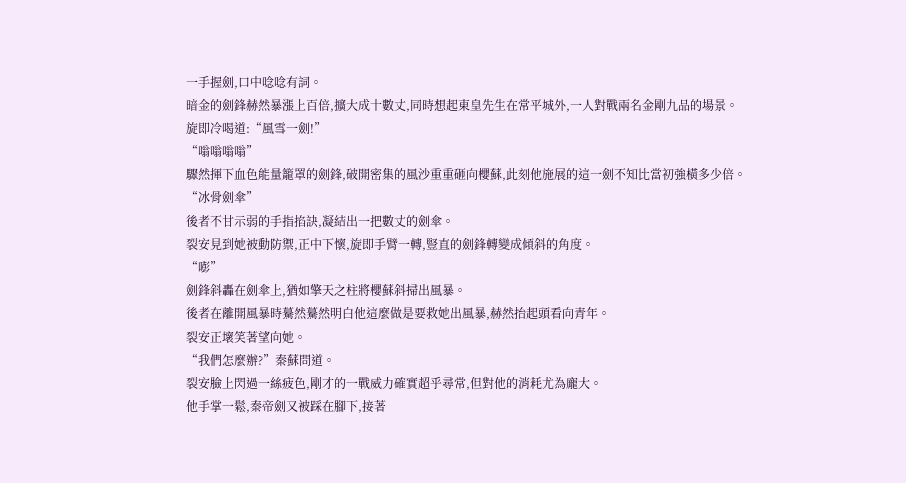一手握劍,口中唸唸有詞。
暗金的劍鋒赫然暴漲上百倍,擴大成十數丈,同時想起東皇先生在常平城外,一人對戰兩名金剛九品的場景。
旋即冷喝道:“風雪一劍!”
“嗡嗡嗡嗡”
驟然揮下血色能量籠罩的劍鋒,破開密集的風沙重重砸向櫻蘇,此刻他施展的這一劍不知比當初強橫多少倍。
“冰骨劍傘”
後者不甘示弱的手指掐訣,凝結出一把數丈的劍傘。
裂安見到她被動防禦,正中下懷,旋即手臂一轉,豎直的劍鋒轉變成傾斜的角度。
“嘭”
劍鋒斜轟在劍傘上,猶如擎天之柱將櫻蘇斜掃出風暴。
後者在離開風暴時驀然驀然明白他這麼做是要救她出風暴,赫然抬起頭看向青年。
裂安正壞笑著望向她。
“我們怎麼辦?”秦蘇問道。
裂安臉上閃過一絲疲色,剛才的一戰威力確實超乎尋常,但對他的消耗尤為龐大。
他手掌一鬆,秦帝劍又被踩在腳下,接著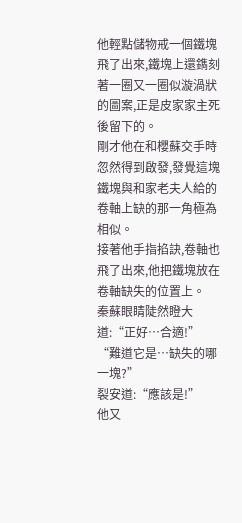他輕點儲物戒一個鐵塊飛了出來,鐵塊上還鐫刻著一圈又一圈似漩渦狀的圖案,正是皮家家主死後留下的。
剛才他在和櫻蘇交手時忽然得到啟發,發覺這塊鐵塊與和家老夫人給的卷軸上缺的那一角極為相似。
接著他手指掐訣,卷軸也飛了出來,他把鐵塊放在卷軸缺失的位置上。
秦蘇眼睛陡然瞪大道:“正好…合適!”
“難道它是…缺失的哪一塊?”
裂安道:“應該是!”
他又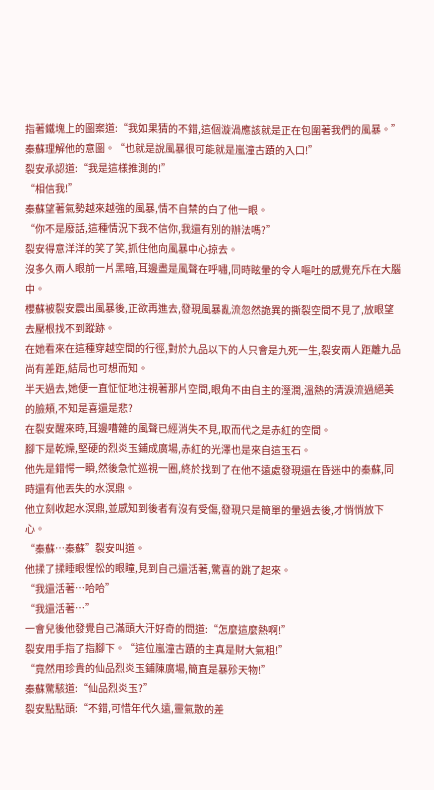指著鐵塊上的圖案道:“我如果猜的不錯,這個漩渦應該就是正在包圍著我們的風暴。”
秦蘇理解他的意圖。“也就是說風暴很可能就是嵐潼古蹟的入口!”
裂安承認道:“我是這樣推測的!”
“相信我!”
秦蘇望著氣勢越來越強的風暴,情不自禁的白了他一眼。
“你不是廢話,這種情況下我不信你,我還有別的辦法嗎?”
裂安得意洋洋的笑了笑,抓住他向風暴中心掠去。
沒多久兩人眼前一片黑暗,耳邊盡是風聲在呼嘯,同時眩暈的令人嘔吐的感覺充斥在大腦中。
櫻蘇被裂安震出風暴後,正欲再進去,發現風暴亂流忽然詭異的撕裂空間不見了,放眼望去壓根找不到蹤跡。
在她看來在這種穿越空間的行徑,對於九品以下的人只會是九死一生,裂安兩人距離九品尚有差距,結局也可想而知。
半天過去,她便一直怔怔地注視著那片空間,眼角不由自主的溼潤,溫熱的清淚流過絕美的臉頰,不知是喜還是悲?
在裂安醒來時,耳邊嘈雜的風聲已經消失不見,取而代之是赤紅的空間。
腳下是乾燥,堅硬的烈炎玉鋪成廣場,赤紅的光澤也是來自這玉石。
他先是錯愕一瞬,然後急忙巡視一圈,終於找到了在他不遠處發現還在昏迷中的秦蘇,同時還有他丟失的水溟鼎。
他立刻收起水溟鼎,並感知到後者有沒有受傷,發現只是簡單的暈過去後,才悄悄放下心。
“秦蘇…秦蘇”裂安叫道。
他揉了揉睡眼惺忪的眼瞳,見到自己還活著,驚喜的跳了起來。
“我還活著…哈哈”
“我還活著…”
一會兒後他發覺自己滿頭大汗好奇的問道:“怎麼這麼熱啊!”
裂安用手指了指腳下。“這位嵐潼古蹟的主真是財大氣粗!”
“竟然用珍貴的仙品烈炎玉鋪陳廣場,簡直是暴殄天物!”
秦蘇驚駭道:“仙品烈炎玉?”
裂安點點頭:“不錯,可惜年代久遠,靈氣散的差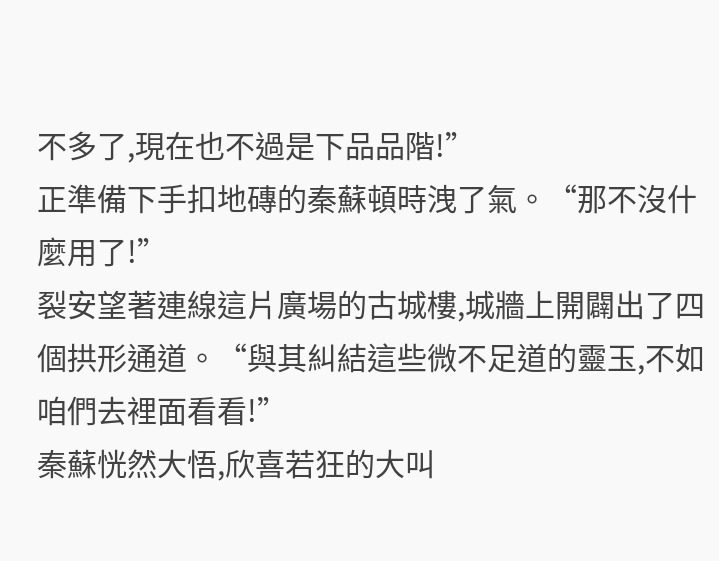不多了,現在也不過是下品品階!”
正準備下手扣地磚的秦蘇頓時洩了氣。“那不沒什麼用了!”
裂安望著連線這片廣場的古城樓,城牆上開闢出了四個拱形通道。“與其糾結這些微不足道的靈玉,不如咱們去裡面看看!”
秦蘇恍然大悟,欣喜若狂的大叫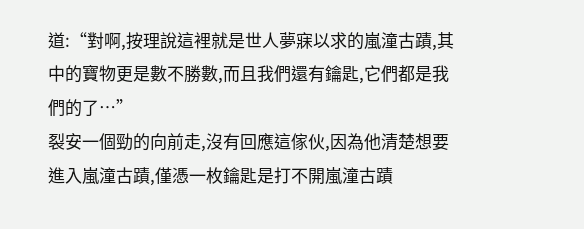道:“對啊,按理說這裡就是世人夢寐以求的嵐潼古蹟,其中的寶物更是數不勝數,而且我們還有鑰匙,它們都是我們的了…”
裂安一個勁的向前走,沒有回應這傢伙,因為他清楚想要進入嵐潼古蹟,僅憑一枚鑰匙是打不開嵐潼古蹟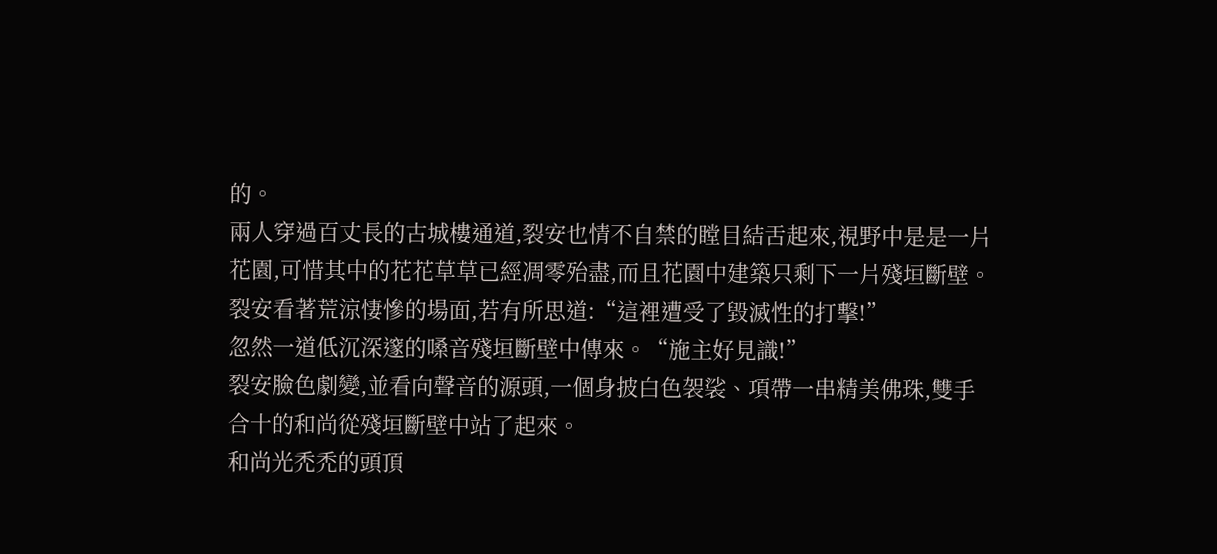的。
兩人穿過百丈長的古城樓通道,裂安也情不自禁的瞠目結舌起來,視野中是是一片花園,可惜其中的花花草草已經凋零殆盡,而且花園中建築只剩下一片殘垣斷壁。
裂安看著荒涼悽慘的場面,若有所思道:“這裡遭受了毀滅性的打擊!”
忽然一道低沉深邃的嗓音殘垣斷壁中傳來。“施主好見識!”
裂安臉色劇變,並看向聲音的源頭,一個身披白色袈裟、項帶一串精美佛珠,雙手合十的和尚從殘垣斷壁中站了起來。
和尚光禿禿的頭頂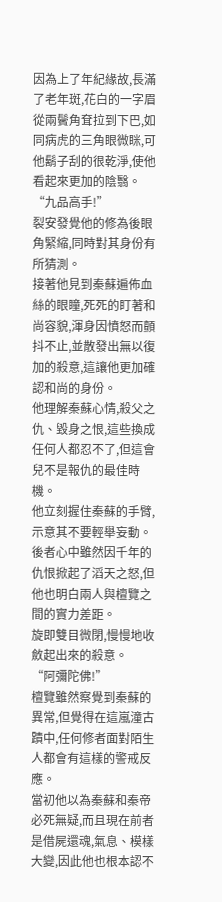因為上了年紀緣故,長滿了老年斑,花白的一字眉從兩鬢角耷拉到下巴,如同病虎的三角眼微眯,可他鬍子刮的很乾淨,使他看起來更加的陰翳。
“九品高手!”
裂安發覺他的修為後眼角緊縮,同時對其身份有所猜測。
接著他見到秦蘇遍佈血絲的眼瞳,死死的盯著和尚容貌,渾身因憤怒而顫抖不止,並散發出無以復加的殺意,這讓他更加確認和尚的身份。
他理解秦蘇心情,殺父之仇、毀身之恨,這些換成任何人都忍不了,但這會兒不是報仇的最佳時機。
他立刻握住秦蘇的手臂,示意其不要輕舉妄動。
後者心中雖然因千年的仇恨掀起了滔天之怒,但他也明白兩人與檀覽之間的實力差距。
旋即雙目微閉,慢慢地收斂起出來的殺意。
“阿彌陀佛!”
檀覽雖然察覺到秦蘇的異常,但覺得在這嵐潼古蹟中,任何修者面對陌生人都會有這樣的警戒反應。
當初他以為秦蘇和秦帝必死無疑,而且現在前者是借屍還魂,氣息、模樣大變,因此他也根本認不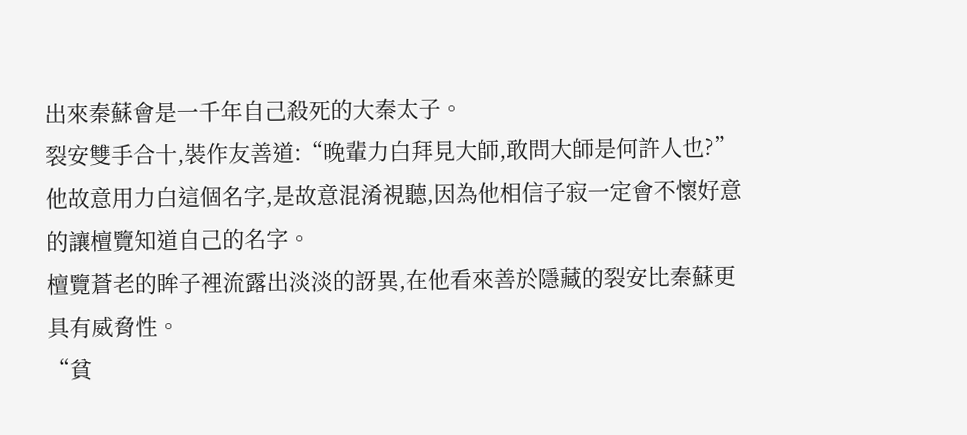出來秦蘇會是一千年自己殺死的大秦太子。
裂安雙手合十,裝作友善道:“晚輩力白拜見大師,敢問大師是何許人也?”
他故意用力白這個名字,是故意混淆視聽,因為他相信子寂一定會不懷好意的讓檀覽知道自己的名字。
檀覽蒼老的眸子裡流露出淡淡的訝異,在他看來善於隱藏的裂安比秦蘇更具有威脅性。
“貧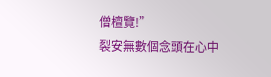僧檀覽!”
裂安無數個念頭在心中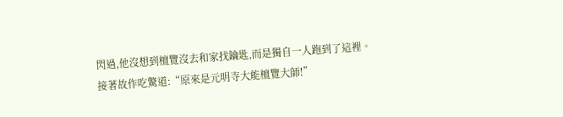閃過,他沒想到檀覽沒去和家找鑰匙,而是獨自一人跑到了這裡。
接著故作吃驚道:“原來是元明寺大能檀覽大師!”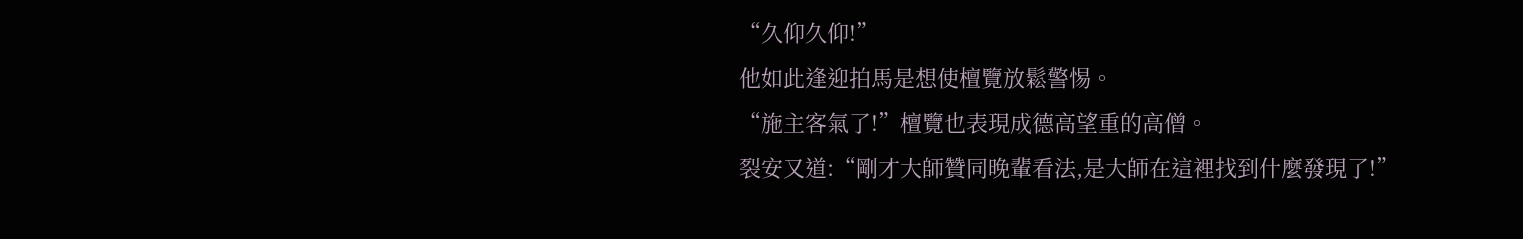“久仰久仰!”
他如此逢迎拍馬是想使檀覽放鬆警惕。
“施主客氣了!”檀覽也表現成德高望重的高僧。
裂安又道:“剛才大師贊同晚輩看法,是大師在這裡找到什麼發現了!”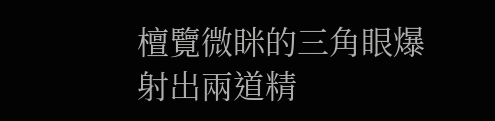檀覽微眯的三角眼爆射出兩道精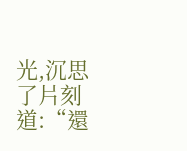光,沉思了片刻道:“還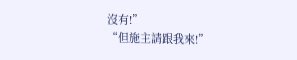沒有!”
“但施主請跟我來!”